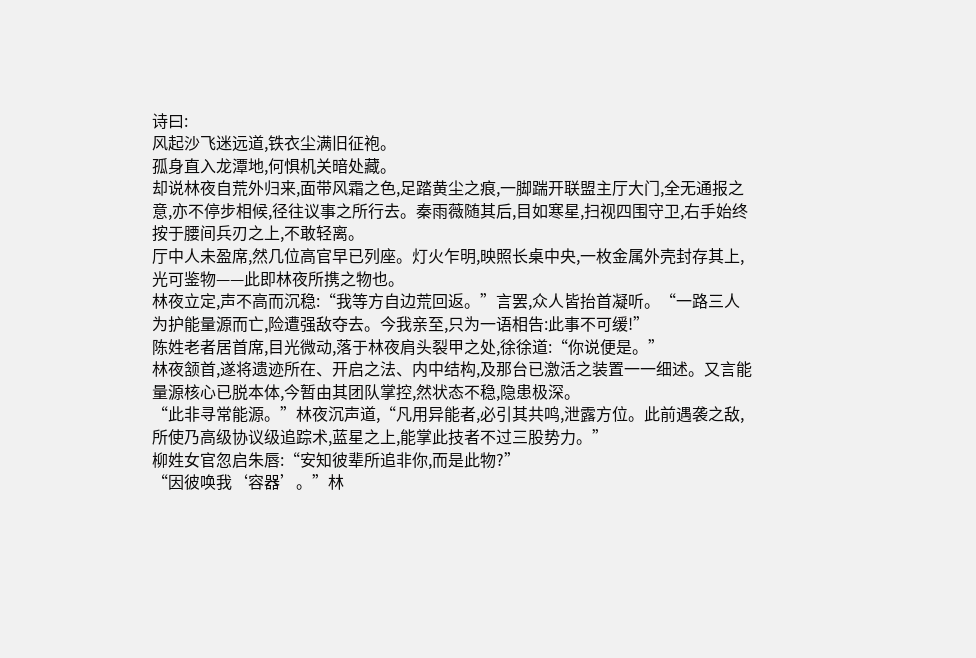诗曰:
风起沙飞迷远道,铁衣尘满旧征袍。
孤身直入龙潭地,何惧机关暗处藏。
却说林夜自荒外归来,面带风霜之色,足踏黄尘之痕,一脚踹开联盟主厅大门,全无通报之意,亦不停步相候,径往议事之所行去。秦雨薇随其后,目如寒星,扫视四围守卫,右手始终按于腰间兵刃之上,不敢轻离。
厅中人未盈席,然几位高官早已列座。灯火乍明,映照长桌中央,一枚金属外壳封存其上,光可鉴物——此即林夜所携之物也。
林夜立定,声不高而沉稳:“我等方自边荒回返。”言罢,众人皆抬首凝听。“一路三人为护能量源而亡,险遭强敌夺去。今我亲至,只为一语相告:此事不可缓!”
陈姓老者居首席,目光微动,落于林夜肩头裂甲之处,徐徐道:“你说便是。”
林夜颔首,遂将遗迹所在、开启之法、内中结构,及那台已激活之装置一一细述。又言能量源核心已脱本体,今暂由其团队掌控,然状态不稳,隐患极深。
“此非寻常能源。”林夜沉声道,“凡用异能者,必引其共鸣,泄露方位。此前遇袭之敌,所使乃高级协议级追踪术,蓝星之上,能掌此技者不过三股势力。”
柳姓女官忽启朱唇:“安知彼辈所追非你,而是此物?”
“因彼唤我‘容器’。”林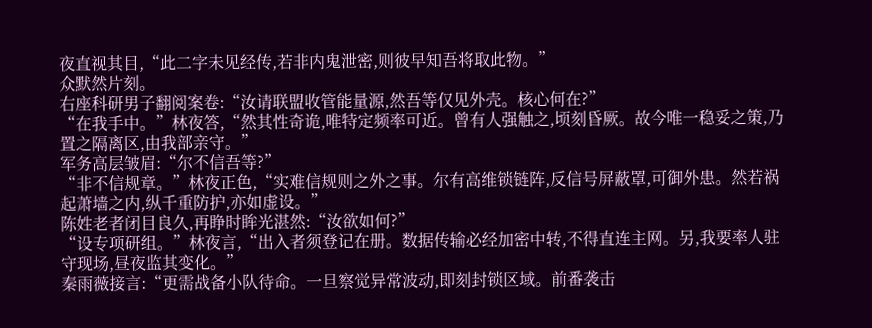夜直视其目,“此二字未见经传,若非内鬼泄密,则彼早知吾将取此物。”
众默然片刻。
右座科研男子翻阅案卷:“汝请联盟收管能量源,然吾等仅见外壳。核心何在?”
“在我手中。”林夜答,“然其性奇诡,唯特定频率可近。曾有人强触之,顷刻昏厥。故今唯一稳妥之策,乃置之隔离区,由我部亲守。”
军务高层皱眉:“尔不信吾等?”
“非不信规章。”林夜正色,“实难信规则之外之事。尔有高维锁链阵,反信号屏蔽罩,可御外患。然若祸起萧墙之内,纵千重防护,亦如虚设。”
陈姓老者闭目良久,再睁时眸光湛然:“汝欲如何?”
“设专项研组。”林夜言,“出入者须登记在册。数据传输必经加密中转,不得直连主网。另,我要率人驻守现场,昼夜监其变化。”
秦雨薇接言:“更需战备小队待命。一旦察觉异常波动,即刻封锁区域。前番袭击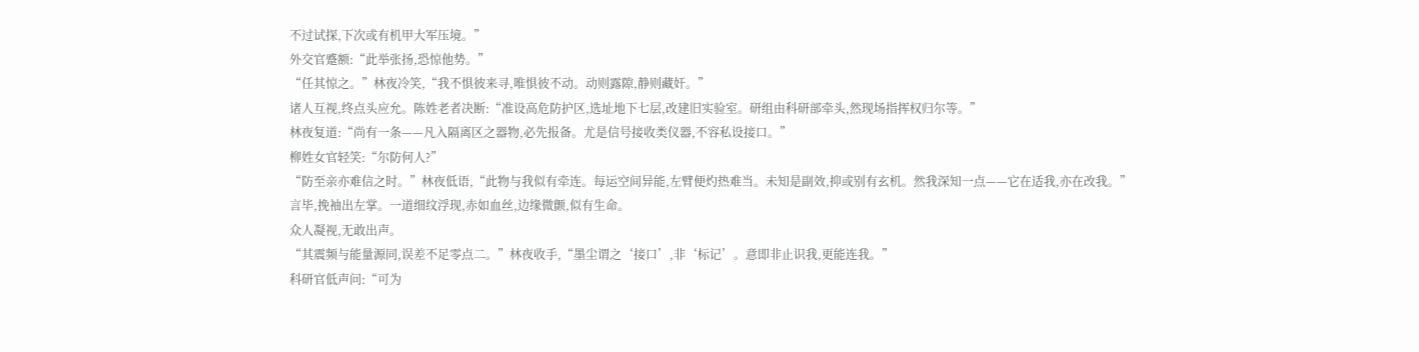不过试探,下次或有机甲大军压境。”
外交官蹙额:“此举张扬,恐惊他势。”
“任其惊之。”林夜冷笑,“我不惧彼来寻,唯惧彼不动。动则露隙,静则藏奸。”
诸人互视,终点头应允。陈姓老者决断:“准设高危防护区,选址地下七层,改建旧实验室。研组由科研部牵头,然现场指挥权归尔等。”
林夜复道:“尚有一条——凡入隔离区之器物,必先报备。尤是信号接收类仪器,不容私设接口。”
柳姓女官轻笑:“尔防何人?”
“防至亲亦难信之时。”林夜低语,“此物与我似有牵连。每运空间异能,左臂便灼热难当。未知是副效,抑或别有玄机。然我深知一点——它在适我,亦在改我。”
言毕,挽袖出左掌。一道细纹浮现,赤如血丝,边缘微颤,似有生命。
众人凝视,无敢出声。
“其震频与能量源同,误差不足零点二。”林夜收手,“墨尘谓之‘接口’,非‘标记’。意即非止识我,更能连我。”
科研官低声问:“可为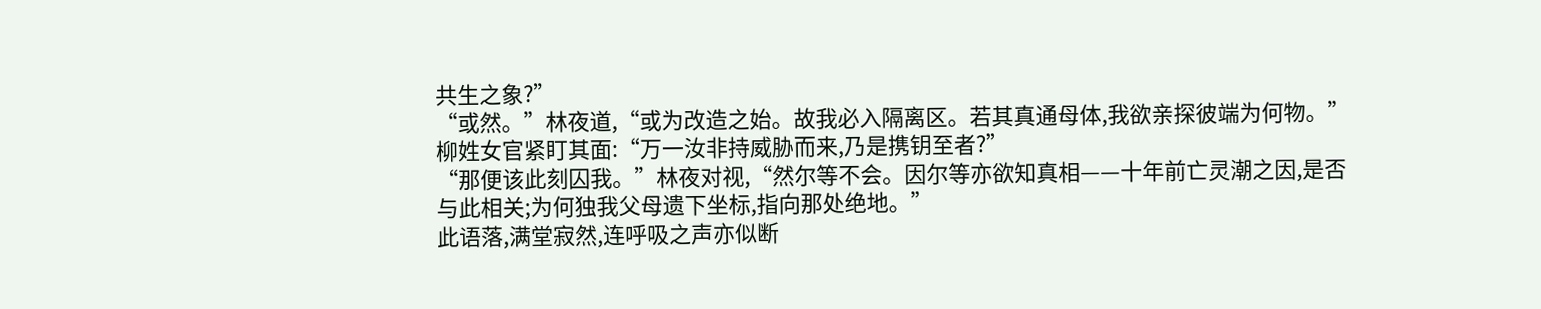共生之象?”
“或然。”林夜道,“或为改造之始。故我必入隔离区。若其真通母体,我欲亲探彼端为何物。”
柳姓女官紧盯其面:“万一汝非持威胁而来,乃是携钥至者?”
“那便该此刻囚我。”林夜对视,“然尔等不会。因尔等亦欲知真相——十年前亡灵潮之因,是否与此相关;为何独我父母遗下坐标,指向那处绝地。”
此语落,满堂寂然,连呼吸之声亦似断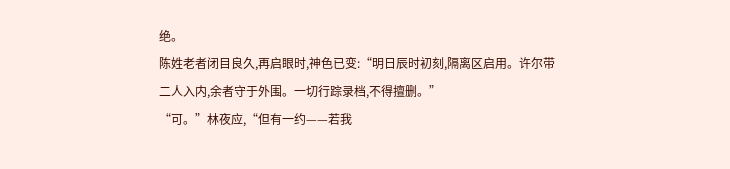绝。
陈姓老者闭目良久,再启眼时,神色已变:“明日辰时初刻,隔离区启用。许尔带二人入内,余者守于外围。一切行踪录档,不得擅删。”
“可。”林夜应,“但有一约——若我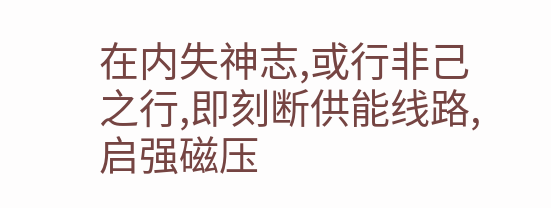在内失神志,或行非己之行,即刻断供能线路,启强磁压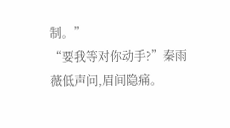制。”
“要我等对你动手?”秦雨薇低声问,眉间隐痛。